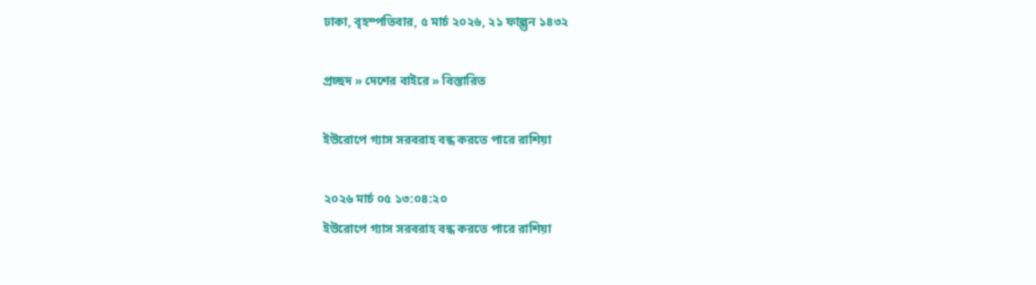ঢাকা, বৃহস্পতিবার, ৫ মার্চ ২০২৬, ২১ ফাল্গুন ১৪৩২

প্রচ্ছদ » দেশের বাইরে » বিস্তারিত

ইউরোপে গ্যাস সরবরাহ বন্ধ করতে পারে রাশিয়া

২০২৬ মার্চ ০৫ ১৩:০৪:২০
ইউরোপে গ্যাস সরবরাহ বন্ধ করতে পারে রাশিয়া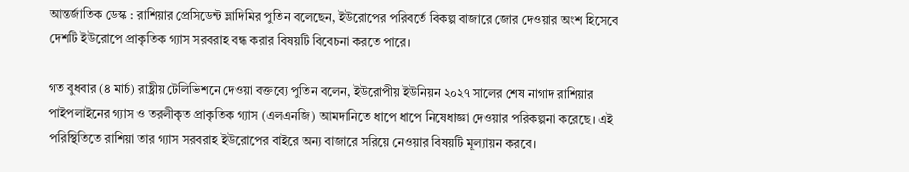আন্তর্জাতিক ডেস্ক : রাশিয়ার প্রেসিডেন্ট ভ্লাদিমির পুতিন বলেছেন, ইউরোপের পরিবর্তে বিকল্প বাজারে জোর দেওয়ার অংশ হিসেবে দেশটি ইউরোপে প্রাকৃতিক গ্যাস সরবরাহ বন্ধ করার বিষয়টি বিবেচনা করতে পারে।

গত বুধবার (৪ মার্চ) রাষ্ট্রীয় টেলিভিশনে দেওয়া বক্তব্যে পুতিন বলেন, ইউরোপীয় ইউনিয়ন ২০২৭ সালের শেষ নাগাদ রাশিয়ার পাইপলাইনের গ্যাস ও তরলীকৃত প্রাকৃতিক গ্যাস (এলএনজি) আমদানিতে ধাপে ধাপে নিষেধাজ্ঞা দেওয়ার পরিকল্পনা করেছে। এই পরিস্থিতিতে রাশিয়া তার গ্যাস সরবরাহ ইউরোপের বাইরে অন্য বাজারে সরিয়ে নেওয়ার বিষয়টি মূল্যায়ন করবে।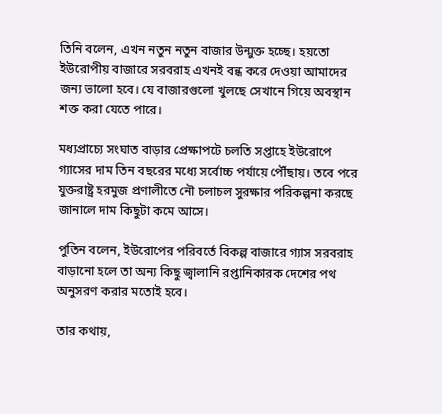তিনি বলেন, এখন নতুন নতুন বাজার উন্মুক্ত হচ্ছে। হয়তো ইউরোপীয় বাজারে সরবরাহ এখনই বন্ধ করে দেওয়া আমাদের জন্য ভালো হবে। যে বাজারগুলো খুলছে সেখানে গিয়ে অবস্থান শক্ত করা যেতে পারে।

মধ্যপ্রাচ্যে সংঘাত বাড়ার প্রেক্ষাপটে চলতি সপ্তাহে ইউরোপে গ্যাসের দাম তিন বছরের মধ্যে সর্বোচ্চ পর্যায়ে পৌঁছায়। তবে পরে যুক্তরাষ্ট্র হরমুজ প্রণালীতে নৌ চলাচল সুরক্ষার পরিকল্পনা করছে জানালে দাম কিছুটা কমে আসে।

পুতিন বলেন, ইউরোপের পরিবর্তে বিকল্প বাজারে গ্যাস সরবরাহ বাড়ানো হলে তা অন্য কিছু জ্বালানি রপ্তানিকারক দেশের পথ অনুসরণ করার মতোই হবে।

তার কথায়,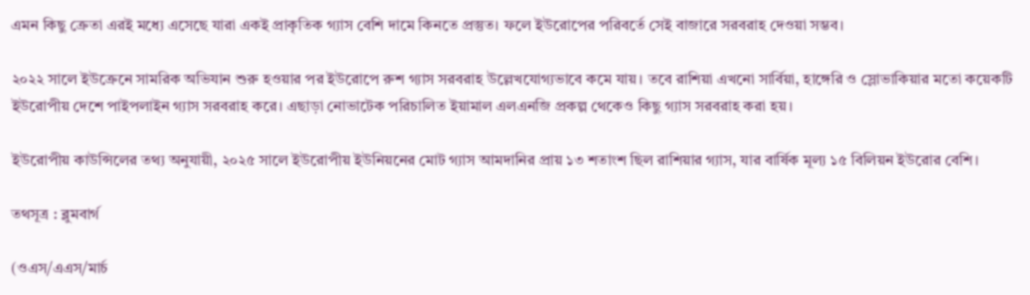এমন কিছু ক্রেতা এরই মধ্যে এসেছে যারা একই প্রাকৃতিক গ্যাস বেশি দামে কিনতে প্রস্তুত। ফলে ইউরোপের পরিবর্তে সেই বাজারে সরবরাহ দেওয়া সম্ভব।

২০২২ সালে ইউক্রেনে সামরিক অভিযান শুরু হওয়ার পর ইউরোপে রুশ গ্যাস সরবরাহ উল্লেখযোগ্যভাবে কমে যায়। তবে রাশিয়া এখনো সার্বিয়া, হাঙ্গেরি ও স্লোভাকিয়ার মতো কয়েকটি ইউরোপীয় দেশে পাইপলাইন গ্যাস সরবরাহ করে। এছাড়া নোভাটেক পরিচালিত ইয়ামাল এলএনজি প্রকল্প থেকেও কিছু গ্যাস সরবরাহ করা হয়।

ইউরোপীয় কাউন্সিলের তথ্য অনুযায়ী, ২০২৫ সালে ইউরোপীয় ইউনিয়নের মোট গ্যাস আমদানির প্রায় ১৩ শতাংশ ছিল রাশিয়ার গ্যাস, যার বার্ষিক মূল্য ১৫ বিলিয়ন ইউরোর বেশি।

তথসূত্র : ব্লুমবার্গ

(ওএস/এএস/মার্চ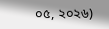০৫, ২০২৬)